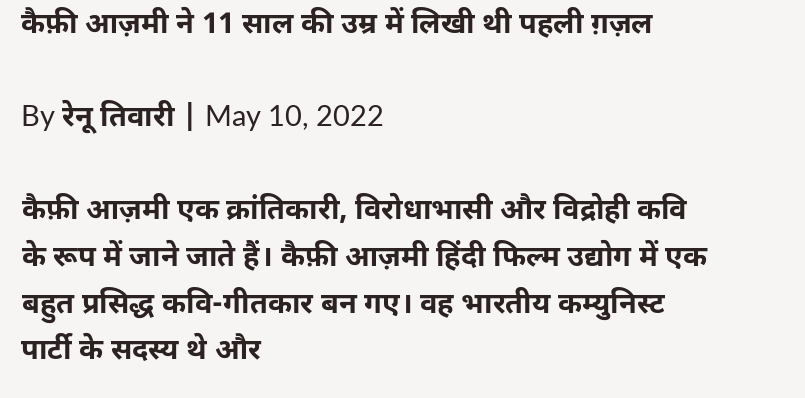कैफ़ी आज़मी ने 11 साल की उम्र में लिखी थी पहली ग़ज़ल

By रेनू तिवारी | May 10, 2022

कैफ़ी आज़मी एक क्रांतिकारी, विरोधाभासी और विद्रोही कवि के रूप में जाने जाते हैं। कैफ़ी आज़मी हिंदी फिल्म उद्योग में एक बहुत प्रसिद्ध कवि-गीतकार बन गए। वह भारतीय कम्युनिस्ट पार्टी के सदस्य थे और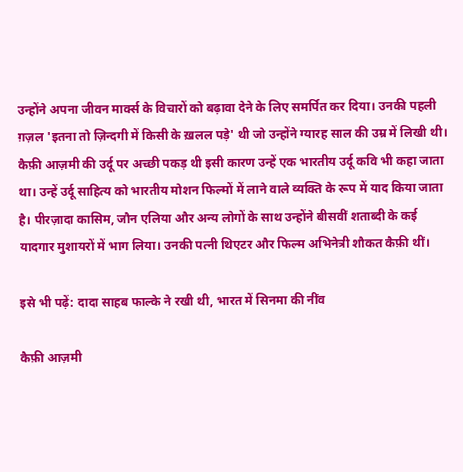उन्होंने अपना जीवन मार्क्स के विचारों को बढ़ावा देने के लिए समर्पित कर दिया। उनकी पहली ग़ज़ल 'इतना तो ज़िन्दगी में किसी के ख़लल पड़े' थी जो उन्होंने ग्यारह साल की उम्र में लिखी थी। कैफ़ी आज़मी की उर्दू पर अच्छी पकड़ थी इसी कारण उन्हें एक भारतीय उर्दू कवि भी कहा जाता था। उन्हें उर्दू साहित्य को भारतीय मोशन फिल्मों में लाने वाले व्यक्ति के रूप में याद किया जाता है। पीरज़ादा कासिम, जौन एलिया और अन्य लोगों के साथ उन्होंने बीसवीं शताब्दी के कई यादगार मुशायरों में भाग लिया। उनकी पत्नी थिएटर और फिल्म अभिनेत्री शौकत कैफ़ी थीं।

इसे भी पढ़ें: दादा साहब फाल्के ने रखी थी, भारत में सिनमा की नींव

कैफ़ी आज़मी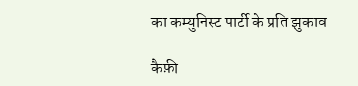का कम्युनिस्ट पार्टी के प्रति झुकाव

कैफ़ी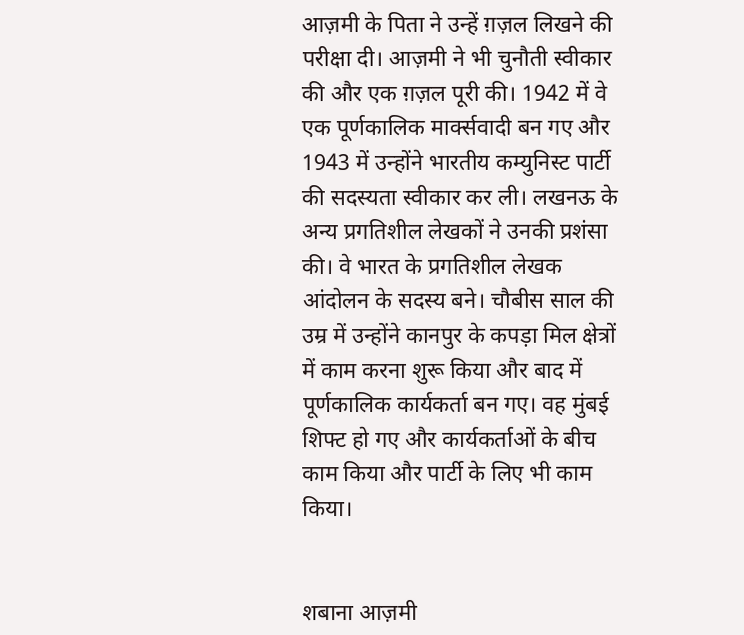आज़मी के पिता ने उन्हें ग़ज़ल लिखने की परीक्षा दी। आज़मी ने भी चुनौती स्वीकार की और एक ग़ज़ल पूरी की। 1942 में वे एक पूर्णकालिक मार्क्सवादी बन गए और 1943 में उन्होंने भारतीय कम्युनिस्ट पार्टी की सदस्यता स्वीकार कर ली। लखनऊ के अन्य प्रगतिशील लेखकों ने उनकी प्रशंसा की। वे भारत के प्रगतिशील लेखक आंदोलन के सदस्य बने। चौबीस साल की उम्र में उन्होंने कानपुर के कपड़ा मिल क्षेत्रों में काम करना शुरू किया और बाद में पूर्णकालिक कार्यकर्ता बन गए। वह मुंबई शिफ्ट हो गए और कार्यकर्ताओं के बीच काम किया और पार्टी के लिए भी काम किया।


शबाना आज़मी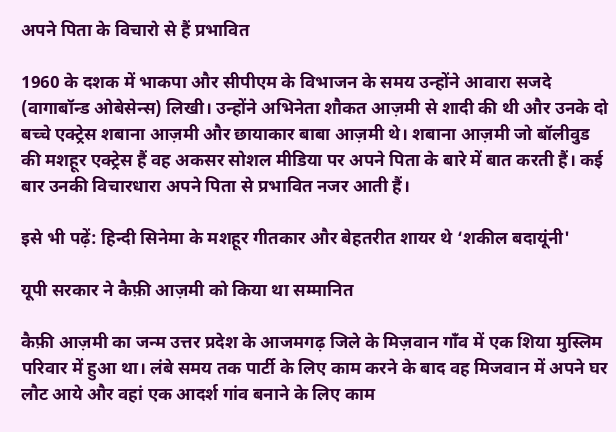अपने पिता के विचारो से हैं प्रभावित

1960 के दशक में भाकपा और सीपीएम के विभाजन के समय उन्होंने आवारा सजदे (वागाबॉन्ड ओबेसेन्स) लिखी। उन्होंने अभिनेता शौकत आज़मी से शादी की थी और उनके दो बच्चे एक्ट्रेस शबाना आज़मी और छायाकार बाबा आज़मी थे। शबाना आज़मी जो बॉलीवुड की मशहूर एक्ट्रेस हैं वह अकसर सोशल मीडिया पर अपने पिता के बारे में बात करती हैं। कई बार उनकी विचारधारा अपने पिता से प्रभावित नजर आती हैं।

इसे भी पढ़ें: हिन्दी सिनेमा के मशहूर गीतकार और बेहतरीत शायर थे ‘शकील बदायूंनी'

यूपी सरकार ने कैफ़ी आज़मी को किया था सम्मानित

कैफ़ी आज़मी का जन्म उत्तर प्रदेश के आजमगढ़ जिले के मिज़वान गाँव में एक शिया मुस्लिम परिवार में हुआ था। लंबे समय तक पार्टी के लिए काम करने के बाद वह मिजवान में अपने घर लौट आये और वहां एक आदर्श गांव बनाने के लिए काम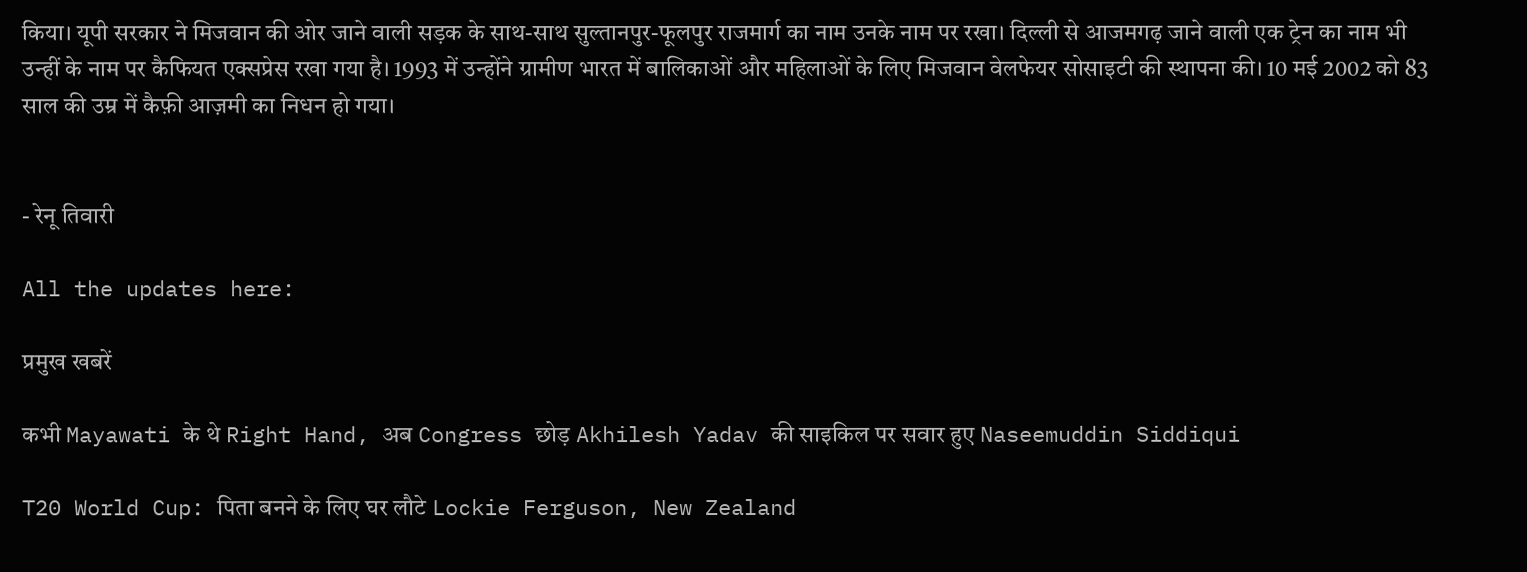किया। यूपी सरकार ने मिजवान की ओर जाने वाली सड़क के साथ-साथ सुल्तानपुर-फूलपुर राजमार्ग का नाम उनके नाम पर रखा। दिल्ली से आजमगढ़ जाने वाली एक ट्रेन का नाम भी उन्हीं के नाम पर कैफियत एक्सप्रेस रखा गया है। 1993 में उन्होंने ग्रामीण भारत में बालिकाओं और महिलाओं के लिए मिजवान वेलफेयर सोसाइटी की स्थापना की। 10 मई 2002 को 83 साल की उम्र में कैफ़ी आज़मी का निधन हो गया।


- रेनू तिवारी

All the updates here:

प्रमुख खबरें

कभी Mayawati के थे Right Hand, अब Congress छोड़ Akhilesh Yadav की साइकिल पर सवार हुए Naseemuddin Siddiqui

T20 World Cup: पिता बनने के लिए घर लौटे Lockie Ferguson, New Zealand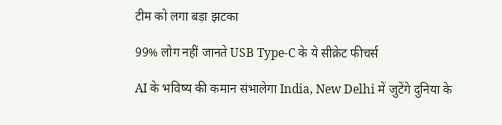टीम को लगा बड़ा झटका

99% लोग नहीं जानते USB Type-C के ये सीक्रेट फीचर्स

AI के भविष्य की कमान संभालेगा India, New Delhi में जुटेंगे दुनिया के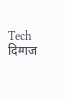Tech दिग्गज